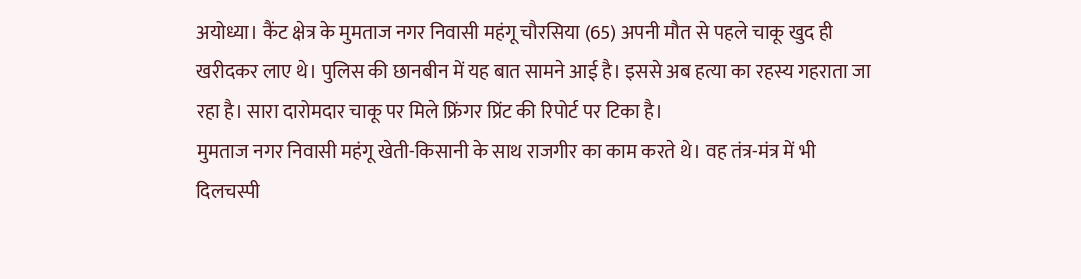अयोध्या। कैंट क्षेत्र के मुमताज नगर निवासी महंगू चौरसिया (65) अपनी मौत से पहले चाकू खुद ही खरीदकर लाए थे। पुलिस की छानबीन में यह बात सामने आई है। इससे अब हत्या का रहस्य गहराता जा रहा है। सारा दारोमदार चाकू पर मिले फ्रिंगर प्रिंट की रिपोर्ट पर टिका है।
मुमताज नगर निवासी महंगू खेती-किसानी के साथ राजगीर का काम करते थे। वह तंत्र-मंत्र में भी दिलचस्पी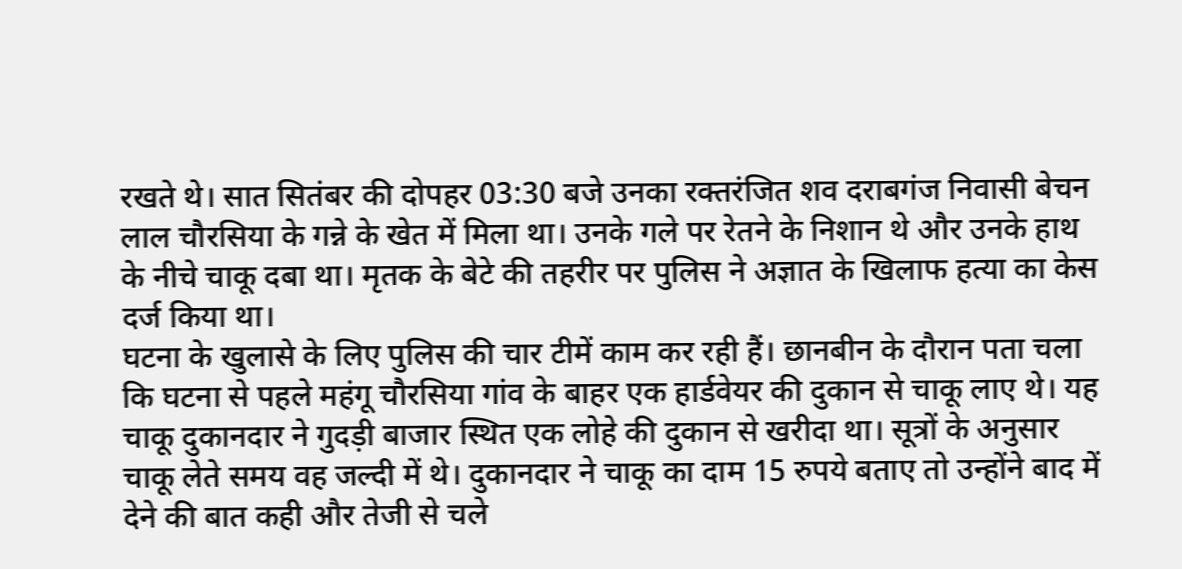रखते थे। सात सितंबर की दोपहर 03:30 बजे उनका रक्तरंजित शव दराबगंज निवासी बेचन लाल चौरसिया के गन्ने के खेत में मिला था। उनके गले पर रेतने के निशान थे और उनके हाथ के नीचे चाकू दबा था। मृतक के बेटे की तहरीर पर पुलिस ने अज्ञात के खिलाफ हत्या का केस दर्ज किया था।
घटना के खुलासे के लिए पुलिस की चार टीमें काम कर रही हैं। छानबीन के दौरान पता चला कि घटना से पहले महंगू चौरसिया गांव के बाहर एक हार्डवेयर की दुकान से चाकू लाए थे। यह चाकू दुकानदार ने गुदड़ी बाजार स्थित एक लोहे की दुकान से खरीदा था। सूत्रों के अनुसार चाकू लेते समय वह जल्दी में थे। दुकानदार ने चाकू का दाम 15 रुपये बताए तो उन्होंने बाद में देने की बात कही और तेजी से चले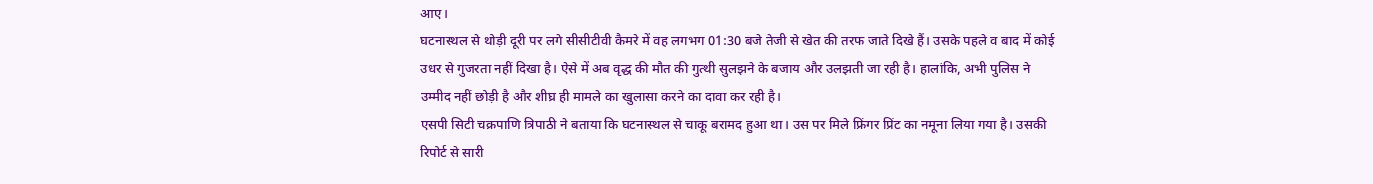आए।
घटनास्थल से थोड़ी दूरी पर लगे सीसीटीवी कैमरे में वह लगभग 01:30 बजे तेजी से खेत की तरफ जाते दिखे हैं। उसके पहले व बाद में कोई उधर से गुजरता नहीं दिखा है। ऐसे में अब वृद्ध की मौत की गुत्थी सुलझने के बजाय और उलझती जा रही है। हालांकि, अभी पुलिस ने उम्मीद नहीं छोड़ी है और शीघ्र ही मामले का खुलासा करने का दावा कर रही है।
एसपी सिटी चक्रपाणि त्रिपाठी ने बताया कि घटनास्थल से चाकू बरामद हुआ था। उस पर मिले फ्रिंगर प्रिंट का नमूना लिया गया है। उसकी रिपोर्ट से सारी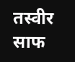तस्वीर साफ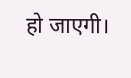हो जाएगी।